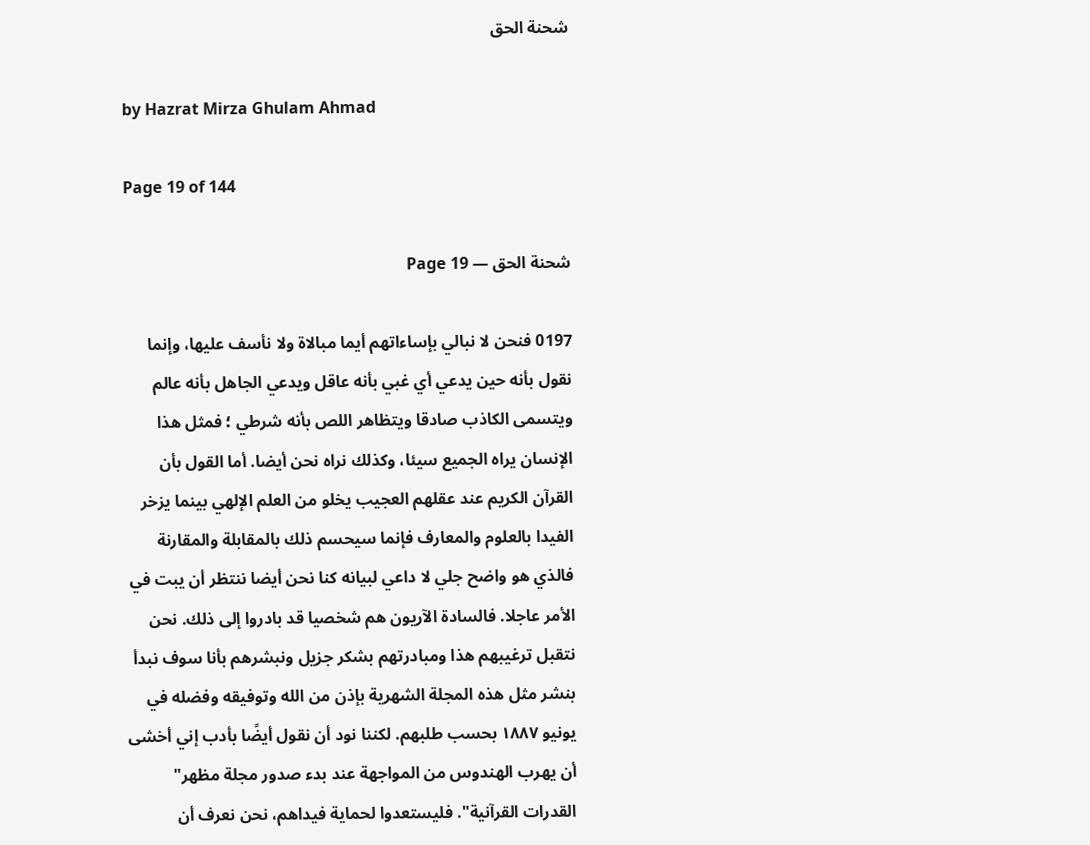شحنة الحق

by Hazrat Mirza Ghulam Ahmad

Page 19 of 144

شحنة الحق — Page 19

0197 فنحن لا نبالي بإساءاتهم أيما مبالاة ولا نأسف عليها، وإنما نقول بأنه حين يدعي أي غبي بأنه عاقل ويدعي الجاهل بأنه عالم ويتسمى الكاذب صادقا ويتظاهر اللص بأنه شرطي ؛ فمثل هذا الإنسان يراه الجميع سيئا، وكذلك نراه نحن أيضا. أما القول بأن القرآن الكريم عند عقلهم العجيب يخلو من العلم الإلهي بينما يزخر الفيدا بالعلوم والمعارف فإنما سيحسم ذلك بالمقابلة والمقارنة فالذي هو واضح جلي لا داعي لبيانه كنا نحن أيضا ننتظر أن يبت في الأمر عاجلا. فالسادة الآريون هم شخصيا قد بادروا إلى ذلك. نحن نتقبل ترغيبهم هذا ومبادرتهم بشكر جزيل ونبشرهم بأنا سوف نبدأ بنشر مثل هذه المجلة الشهرية بإذن من الله وتوفيقه وفضله في يونيو ١٨٨٧ بحسب طلبهم. لكننا نود أن نقول أيضًا بأدب إني أخشى أن يهرب الهندوس من المواجهة عند بدء صدور مجلة مظهر" القدرات القرآنية". فليستعدوا لحماية فيداهم، نحن نعرف أن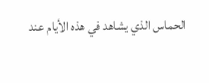الحماس الذي يشاهد في هذه الأيام عند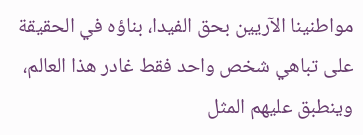مواطنينا الآريين بحق الفيدا، بناؤه في الحقيقة على تباهي شخص واحد فقط غادر هذا العالم، وينطبق عليهم المثل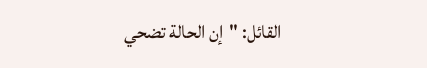القائل: "إن الحالة تضحي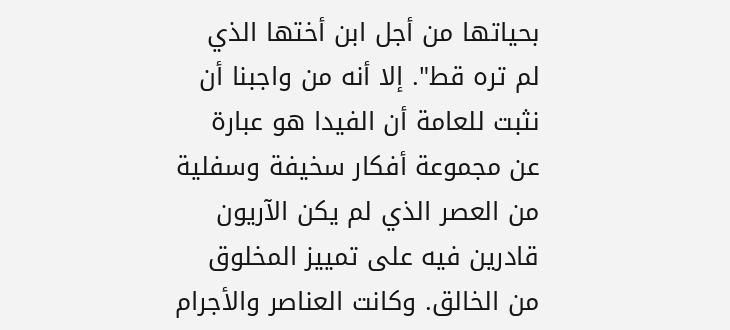بحياتها من أجل ابن أختها الذي لم تره قط". إلا أنه من واجبنا أن نثبت للعامة أن الفيدا هو عبارة عن مجموعة أفكار سخيفة وسفلية من العصر الذي لم يكن الآريون قادرين فيه على تمييز المخلوق من الخالق. وكانت العناصر والأجرام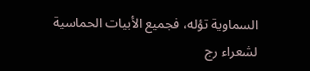السماوية تؤله، فجميع الأبيات الحماسية لشعراء رج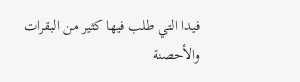فيدا التي طلب فيها كثير من البقرات والأحصنة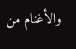والأغنام من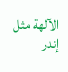الآلهة مثل إندر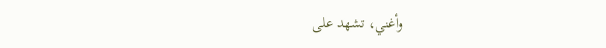وأغني، تشهد على